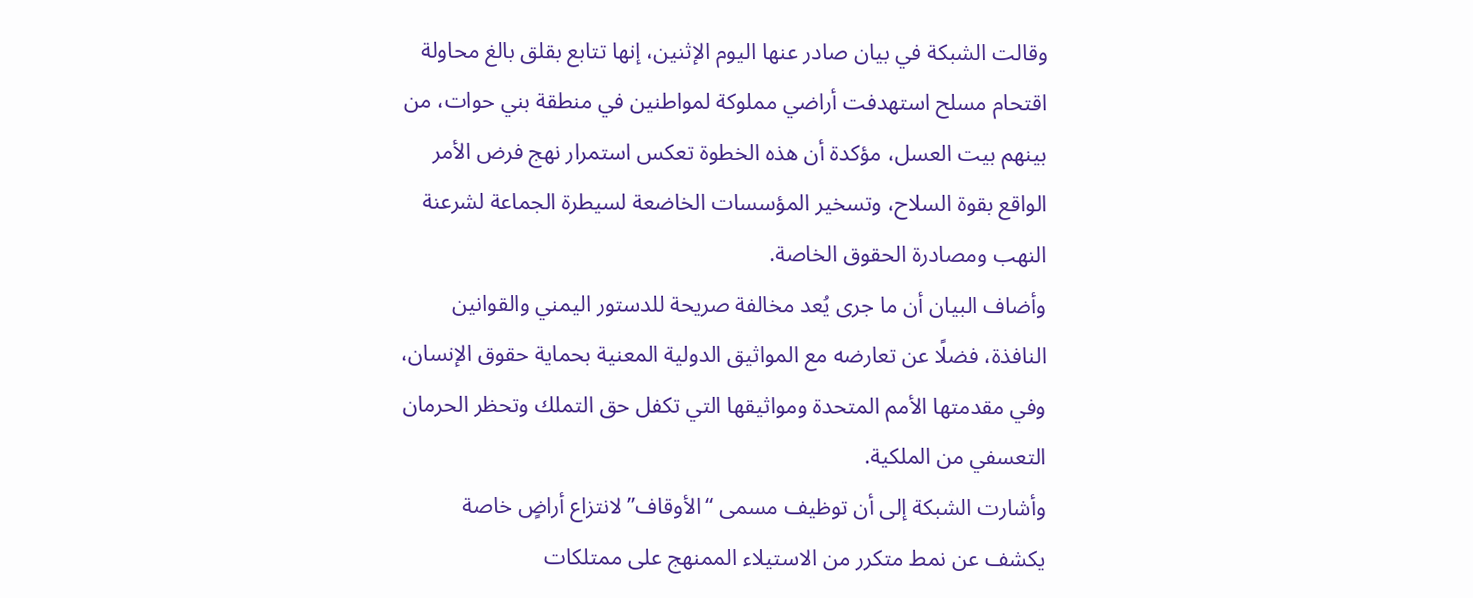وقالت الشبكة في بيان صادر عنها اليوم الإثنين، إنها تتابع بقلق بالغ محاولة اقتحام مسلح استهدفت أراضي مملوكة لمواطنين في منطقة بني حوات، من بينهم بيت العسل، مؤكدة أن هذه الخطوة تعكس استمرار نهج فرض الأمر الواقع بقوة السلاح، وتسخير المؤسسات الخاضعة لسيطرة الجماعة لشرعنة النهب ومصادرة الحقوق الخاصة.
وأضاف البيان أن ما جرى يُعد مخالفة صريحة للدستور اليمني والقوانين النافذة، فضلًا عن تعارضه مع المواثيق الدولية المعنية بحماية حقوق الإنسان، وفي مقدمتها الأمم المتحدة ومواثيقها التي تكفل حق التملك وتحظر الحرمان التعسفي من الملكية.
وأشارت الشبكة إلى أن توظيف مسمى “الأوقاف” لانتزاع أراضٍ خاصة يكشف عن نمط متكرر من الاستيلاء الممنهج على ممتلكات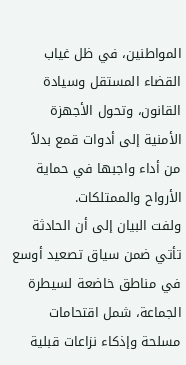المواطنين، في ظل غياب القضاء المستقل وسيادة القانون، وتحول الأجهزة الأمنية إلى أدوات قمع بدلاً من أداء واجبها في حماية الأرواح والممتلكات.
ولفت البيان إلى أن الحادثة تأتي ضمن سياق تصعيد أوسع في مناطق خاضعة لسيطرة الجماعة، شمل اقتحامات مسلحة وإذكاء نزاعات قبلية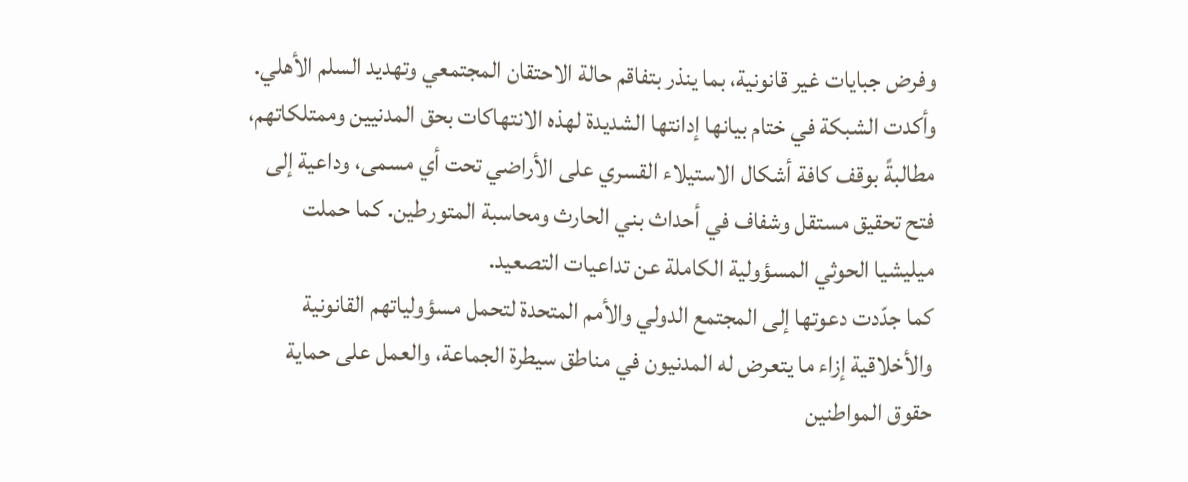وفرض جبايات غير قانونية، بما ينذر بتفاقم حالة الاحتقان المجتمعي وتهديد السلم الأهلي.
وأكدت الشبكة في ختام بيانها إدانتها الشديدة لهذه الانتهاكات بحق المدنيين وممتلكاتهم، مطالبةً بوقف كافة أشكال الاستيلاء القسري على الأراضي تحت أي مسمى، وداعية إلى فتح تحقيق مستقل وشفاف في أحداث بني الحارث ومحاسبة المتورطين. كما حملت ميليشيا الحوثي المسؤولية الكاملة عن تداعيات التصعيد.
كما جدّدت دعوتها إلى المجتمع الدولي والأمم المتحدة لتحمل مسؤولياتهم القانونية والأخلاقية إزاء ما يتعرض له المدنيون في مناطق سيطرة الجماعة، والعمل على حماية حقوق المواطنين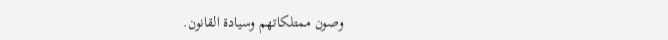وصون ممتلكاتهم وسيادة القانون.